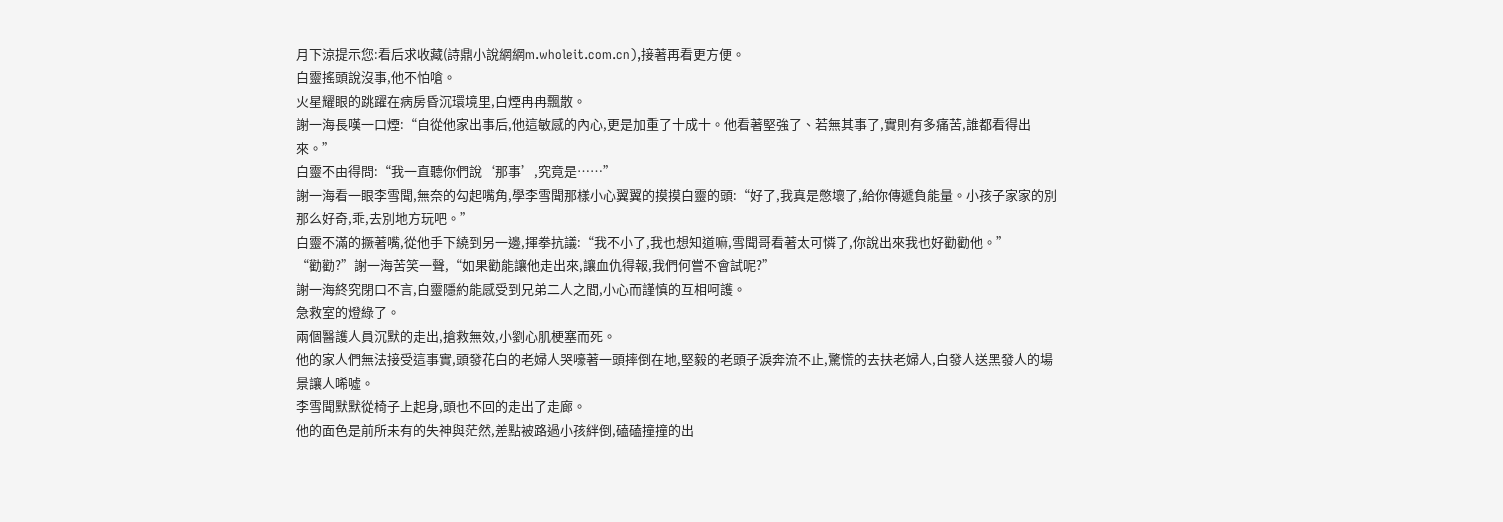月下涼提示您:看后求收藏(詩鼎小說網網m.wholeit.com.cn),接著再看更方便。
白靈搖頭說沒事,他不怕嗆。
火星耀眼的跳躍在病房昏沉環境里,白煙冉冉飄散。
謝一海長嘆一口煙:“自從他家出事后,他這敏感的內心,更是加重了十成十。他看著堅強了、若無其事了,實則有多痛苦,誰都看得出來。”
白靈不由得問:“我一直聽你們說‘那事’,究竟是……”
謝一海看一眼李雪聞,無奈的勾起嘴角,學李雪聞那樣小心翼翼的摸摸白靈的頭:“好了,我真是憋壞了,給你傳遞負能量。小孩子家家的別那么好奇,乖,去別地方玩吧。”
白靈不滿的撅著嘴,從他手下繞到另一邊,揮拳抗議:“我不小了,我也想知道嘛,雪聞哥看著太可憐了,你說出來我也好勸勸他。”
“勸勸?”謝一海苦笑一聲,“如果勸能讓他走出來,讓血仇得報,我們何嘗不會試呢?”
謝一海終究閉口不言,白靈隱約能感受到兄弟二人之間,小心而謹慎的互相呵護。
急救室的燈綠了。
兩個醫護人員沉默的走出,搶救無效,小劉心肌梗塞而死。
他的家人們無法接受這事實,頭發花白的老婦人哭嚎著一頭摔倒在地,堅毅的老頭子淚奔流不止,驚慌的去扶老婦人,白發人送黑發人的場景讓人唏噓。
李雪聞默默從椅子上起身,頭也不回的走出了走廊。
他的面色是前所未有的失神與茫然,差點被路過小孩絆倒,磕磕撞撞的出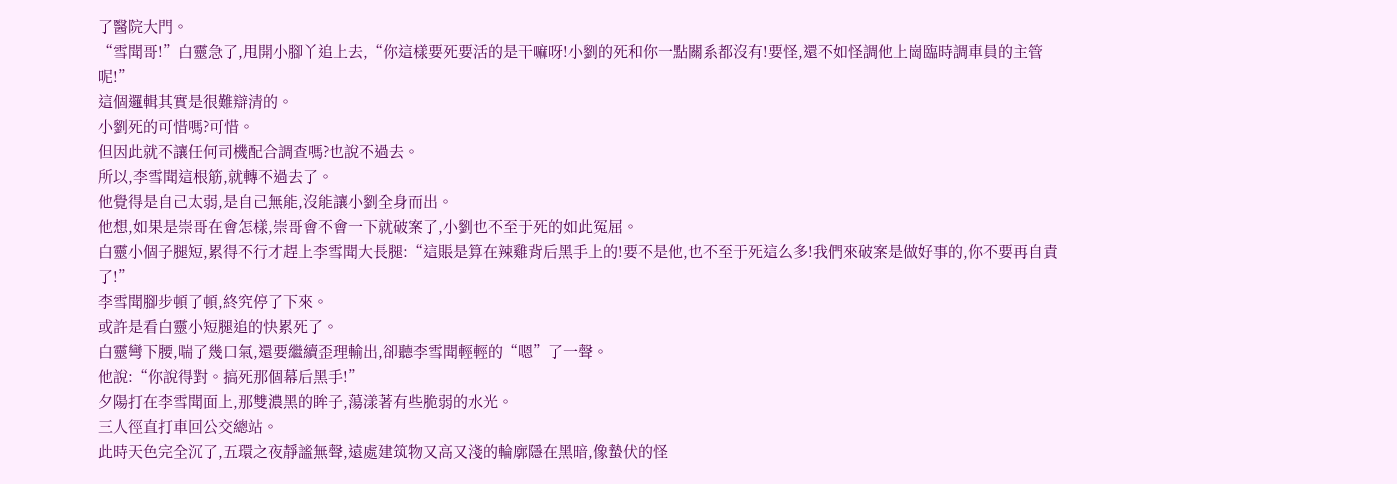了醫院大門。
“雪聞哥!”白靈急了,甩開小腳丫追上去,“你這樣要死要活的是干嘛呀!小劉的死和你一點關系都沒有!要怪,還不如怪調他上崗臨時調車員的主管呢!”
這個邏輯其實是很難辯清的。
小劉死的可惜嗎?可惜。
但因此就不讓任何司機配合調查嗎?也說不過去。
所以,李雪聞這根筋,就轉不過去了。
他覺得是自己太弱,是自己無能,沒能讓小劉全身而出。
他想,如果是崇哥在會怎樣,崇哥會不會一下就破案了,小劉也不至于死的如此冤屈。
白靈小個子腿短,累得不行才趕上李雪聞大長腿:“這賬是算在辣雞背后黑手上的!要不是他,也不至于死這么多!我們來破案是做好事的,你不要再自責了!”
李雪聞腳步頓了頓,終究停了下來。
或許是看白靈小短腿追的快累死了。
白靈彎下腰,喘了幾口氣,還要繼續歪理輸出,卻聽李雪聞輕輕的“嗯”了一聲。
他說:“你說得對。搞死那個幕后黑手!”
夕陽打在李雪聞面上,那雙濃黑的眸子,蕩漾著有些脆弱的水光。
三人徑直打車回公交總站。
此時天色完全沉了,五環之夜靜謐無聲,遠處建筑物又高又淺的輪廓隱在黑暗,像蟄伏的怪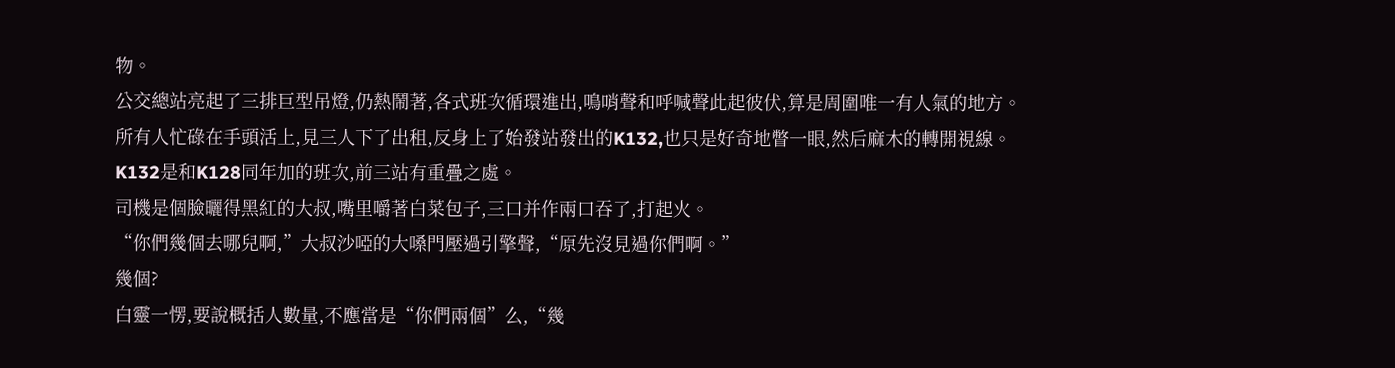物。
公交總站亮起了三排巨型吊燈,仍熱鬧著,各式班次循環進出,鳴哨聲和呼喊聲此起彼伏,算是周圍唯一有人氣的地方。
所有人忙碌在手頭活上,見三人下了出租,反身上了始發站發出的K132,也只是好奇地瞥一眼,然后麻木的轉開視線。
K132是和K128同年加的班次,前三站有重疊之處。
司機是個臉曬得黑紅的大叔,嘴里嚼著白菜包子,三口并作兩口吞了,打起火。
“你們幾個去哪兒啊,”大叔沙啞的大嗓門壓過引擎聲,“原先沒見過你們啊。”
幾個?
白靈一愣,要說概括人數量,不應當是“你們兩個”么,“幾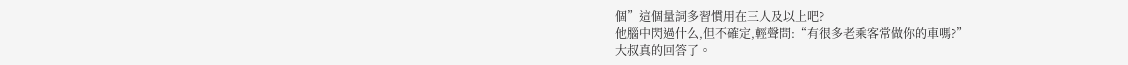個”這個量詞多習慣用在三人及以上吧?
他腦中閃過什么,但不確定,輕聲問:“有很多老乘客常做你的車嗎?”
大叔真的回答了。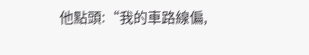他點頭:“我的車路線偏,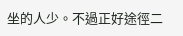坐的人少。不過正好途徑二